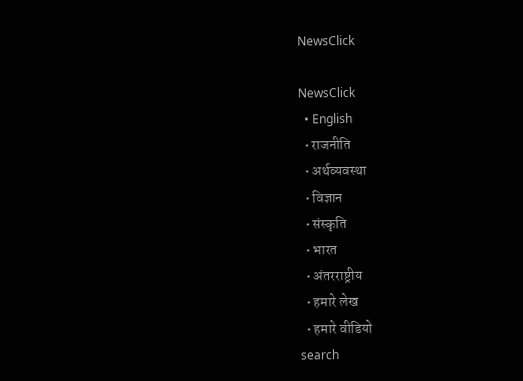NewsClick

NewsClick
  • English
  • राजनीति
  • अर्थव्यवस्था
  • विज्ञान
  • संस्कृति
  • भारत
  • अंतरराष्ट्रीय
  • हमारे लेख
  • हमारे वीडियो
search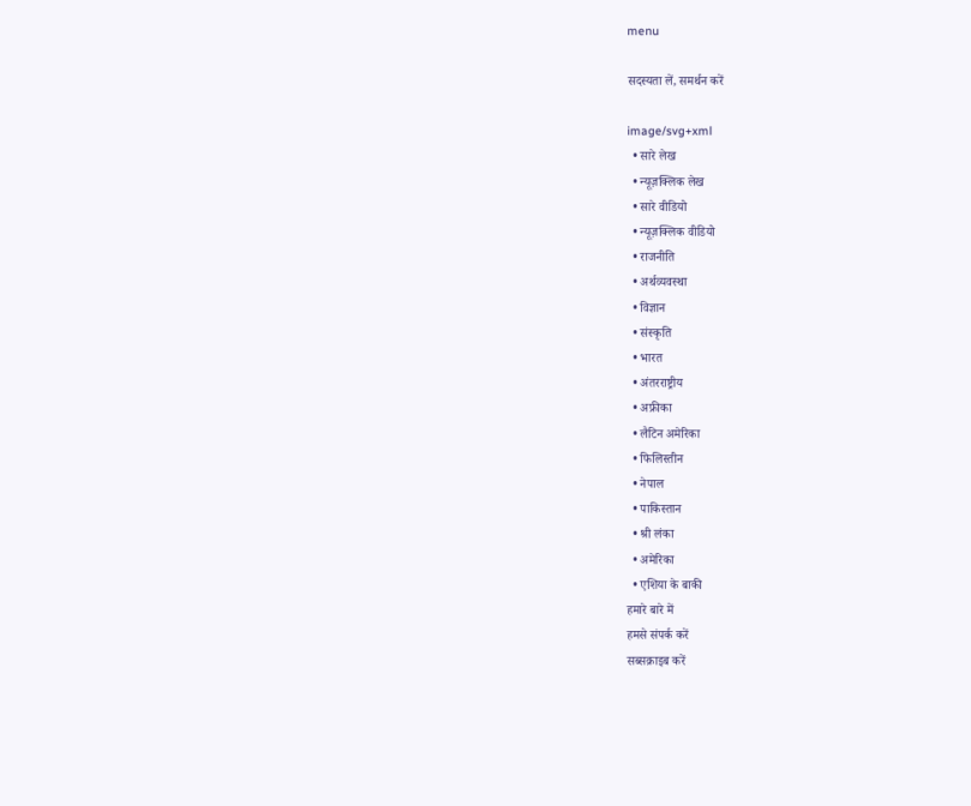menu

सदस्यता लें, समर्थन करें

image/svg+xml
  • सारे लेख
  • न्यूज़क्लिक लेख
  • सारे वीडियो
  • न्यूज़क्लिक वीडियो
  • राजनीति
  • अर्थव्यवस्था
  • विज्ञान
  • संस्कृति
  • भारत
  • अंतरराष्ट्रीय
  • अफ्रीका
  • लैटिन अमेरिका
  • फिलिस्तीन
  • नेपाल
  • पाकिस्तान
  • श्री लंका
  • अमेरिका
  • एशिया के बाकी
हमारे बारे में
हमसे संपर्क करें
सब्सक्राइब करें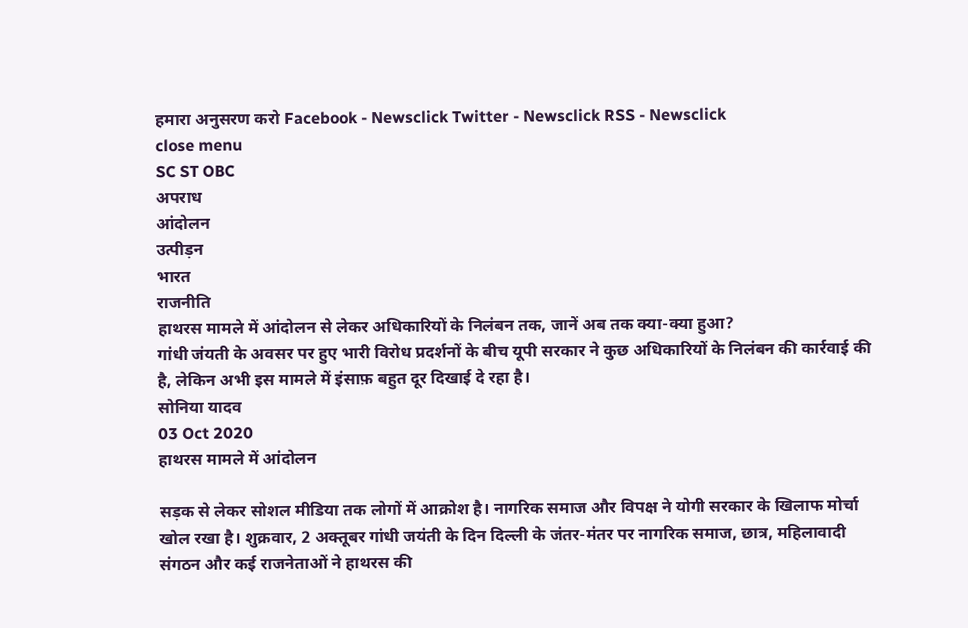हमारा अनुसरण करो Facebook - Newsclick Twitter - Newsclick RSS - Newsclick
close menu
SC ST OBC
अपराध
आंदोलन
उत्पीड़न
भारत
राजनीति
हाथरस मामले में आंदोलन से लेकर अधिकारियों के निलंबन तक, जानें अब तक क्या-क्या हुआ?
गांधी जंयती के अवसर पर हुए भारी विरोध प्रदर्शनों के बीच यूपी सरकार ने कुछ अधिकारियों के निलंबन की कार्रवाई की है, लेकिन अभी इस मामले में इंसाफ़ बहुत दूर दिखाई दे रहा है।
सोनिया यादव
03 Oct 2020
हाथरस मामले में आंदोलन

सड़क से लेकर सोशल मीडिया तक लोगों में आक्रोश है। नागरिक समाज और विपक्ष ने योगी सरकार के खिलाफ मोर्चा खोल रखा है। शुक्रवार, 2 अक्तूबर गांधी जयंती के दिन दिल्ली के जंतर-मंतर पर नागरिक समाज, छात्र, महिलावादी संगठन और कई राजनेताओं ने हाथरस की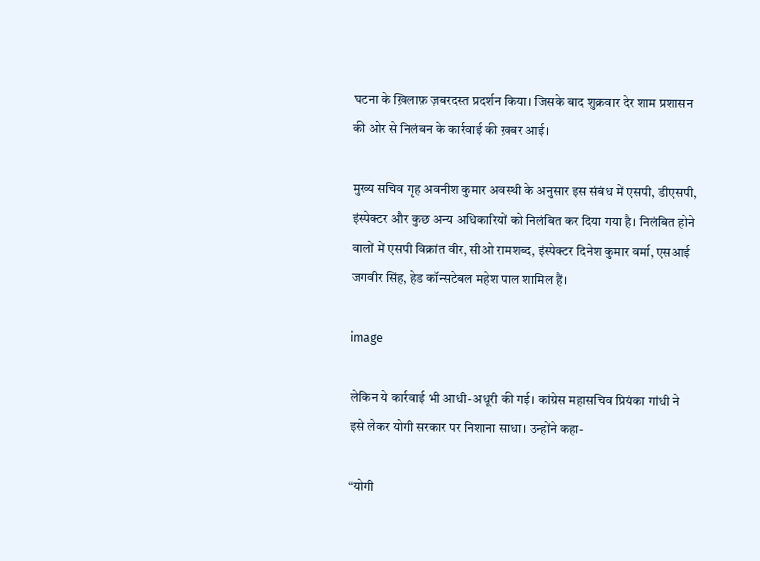घटना के ख़िलाफ़ ज़बरदस्त प्रदर्शन किया। जिसके बाद शुक्रवार देर शाम प्रशासन की ओर से निलंबन के कार्रवाई की ख़बर आई।

मुख्य सचिव गृह अवनीश कुमार अवस्थी के अनुसार इस संबंध में एसपी, डीएसपी, इंस्पेक्टर और कुछ अन्य अधिकारियों को निलंबित कर दिया गया है। निलंबित होने वालों में एसपी विक्रांत वीर, सीओ रामशब्द, इंस्पेक्टर दिनेश कुमार वर्मा, एसआई जगवीर सिंह, हेड कॉन्सटेबल महेश पाल शामिल हैं।

image

लेकिन ये कार्रवाई भी आधी-अधूरी की गई। कांग्रेस महासचिव प्रियंका गांधी ने इसे लेकर योगी सरकार पर निशाना साधा। उन्होंने कहा-

“योगी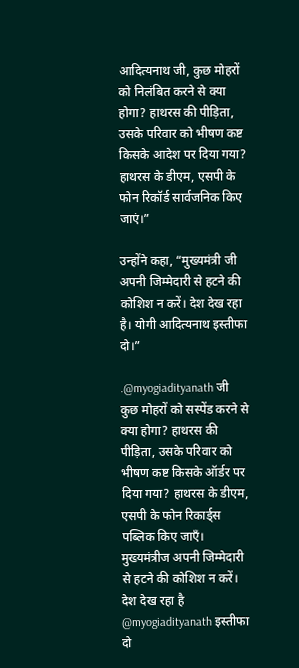आदित्यनाथ जी, कुछ मोहरों को निलंबित करने से क्या होगा? हाथरस की पीड़िता, उसके परिवार को भीषण कष्ट किसके आदेश पर दिया गया? हाथरस के डीएम, एसपी के फोन रिकॉर्ड सार्वजनिक किए जाएं।”

उन्होंने कहा, “मुख्यमंत्री जी अपनी जिम्मेदारी से हटने की कोशिश न करें। देश देख रहा है। योगी आदित्यनाथ इस्तीफा दो।”

.@myogiadityanath जी कुछ मोहरों को सस्पेंड करने से क्या होगा? हाथरस की पीड़िता, उसके परिवार को भीषण कष्ट किसके ऑर्डर पर दिया गया? हाथरस के डीएम, एसपी के फोन रिकार्ड्स पब्लिक किए जाएँ। मुख्यमंत्रीज अपनी जिम्मेदारी से हटने की कोशिश न करें। देश देख रहा है @myogiadityanath इस्तीफा दो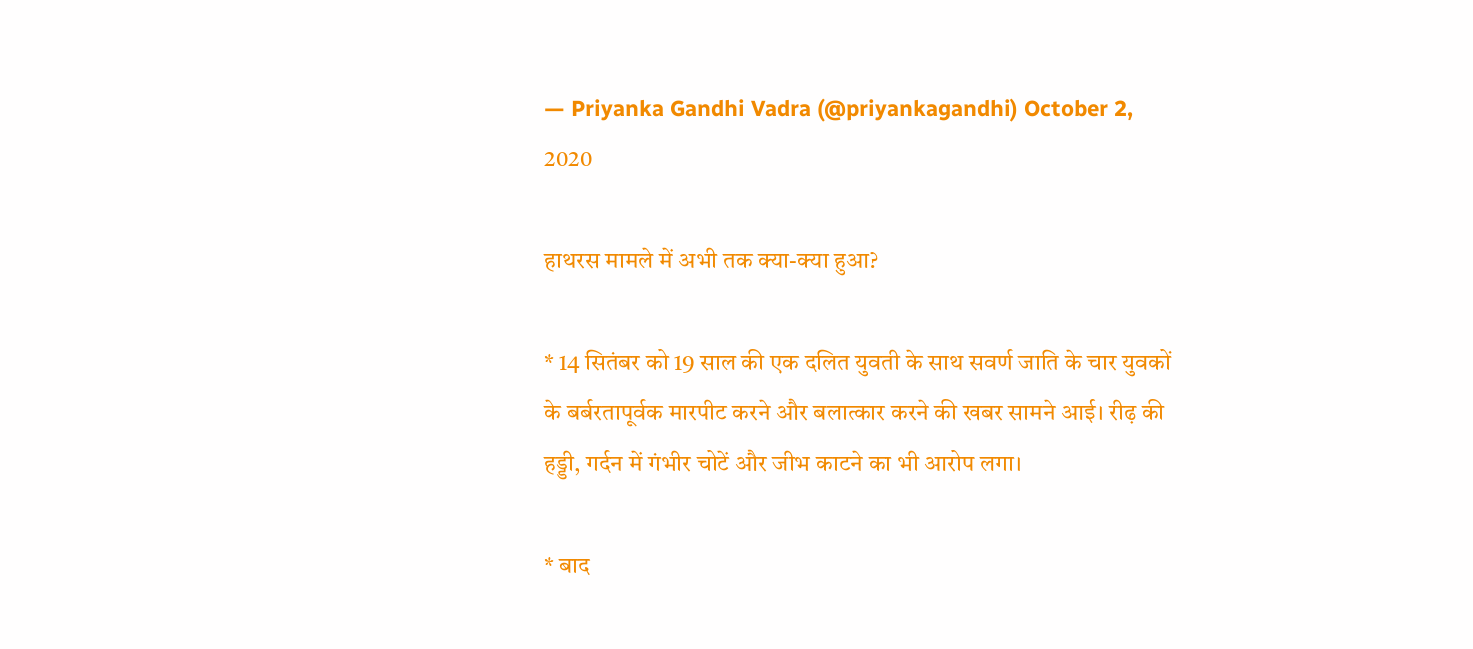— Priyanka Gandhi Vadra (@priyankagandhi) October 2, 2020

हाथरस मामले में अभी तक क्या-क्या हुआ?

* 14 सितंबर को 19 साल की एक दलित युवती के साथ सवर्ण जाति के चार युवकों के बर्बरतापूर्वक मारपीट करने और बलात्कार करने की खबर सामने आई। रीढ़ की हड्डी, गर्दन में गंभीर चोटें और जीभ काटने का भी आरोप लगा।

* बाद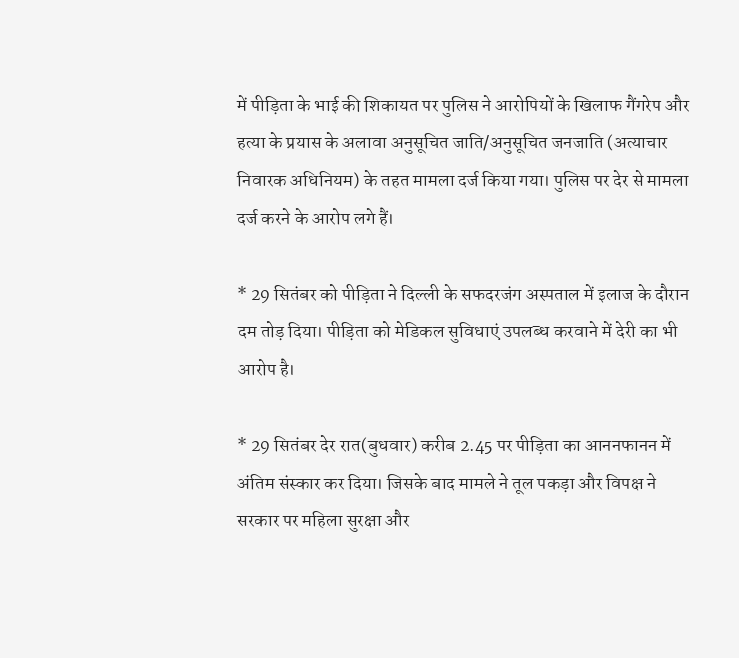में पीड़िता के भाई की शिकायत पर पुलिस ने आरोपियों के खिलाफ गैंगरेप और हत्या के प्रयास के अलावा अनुसूचित जाति/अनुसूचित जनजाति (अत्याचार निवारक अधिनियम) के तहत मामला दर्ज किया गया। पुलिस पर देर से मामला दर्ज करने के आरोप लगे हैं।

* 29 सितंबर को पीड़िता ने दिल्ली के सफदरजंग अस्पताल में इलाज के दौरान दम तोड़ दिया। पीड़िता को मेडिकल सुविधाएं उपलब्ध करवाने में देरी का भी आरोप है।

* 29 सितंबर देर रात(बुधवार) करीब 2.45 पर पीड़िता का आननफानन में अंतिम संस्कार कर दिया। जिसके बाद मामले ने तूल पकड़ा और विपक्ष ने सरकार पर महिला सुरक्षा और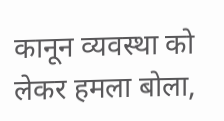कानून व्यवस्था को लेकर हमला बोला,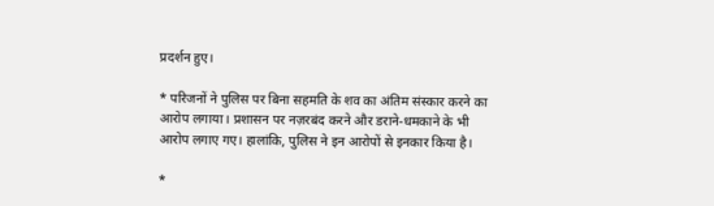प्रदर्शन हुए।

* परिजनों ने पुलिस पर बिना सहमति के शव का अंतिम संस्कार करने का आरोप लगाया। प्रशासन पर नज़रबंद करने और डराने-धमकाने के भी आरोप लगाए गए। हालांकि, पुलिस ने इन आरोपों से इनकार किया है।

*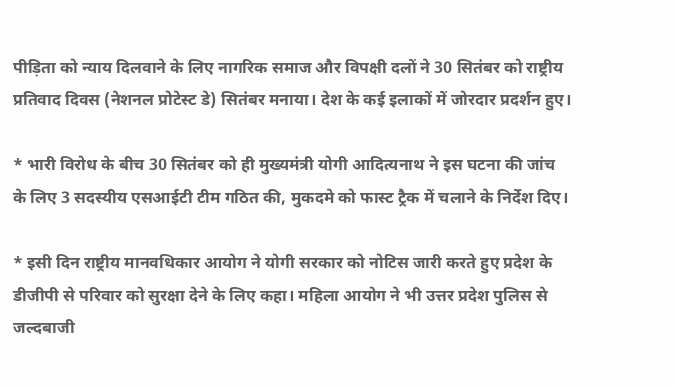पीड़िता को न्याय दिलवाने के लिए नागरिक समाज और विपक्षी दलों ने 30 सितंबर को राष्ट्रीय प्रतिवाद दिवस (नेशनल प्रोटेस्ट डे) सितंबर मनाया। देश के कई इलाकों में जोरदार प्रदर्शन हुए।

* भारी विरोध के बीच 30 सितंबर को ही मुख्यमंत्री योगी आदित्यनाथ ने इस घटना की जांच के लिए 3 सदस्यीय एसआईटी टीम गठित की, मुकदमे को फास्ट ट्रैक में चलाने के निर्देश दिए।

* इसी दिन राष्ट्रीय मानवधिकार आयोग ने योगी सरकार को नोटिस जारी करते हुए प्रदेश के डीजीपी से परिवार को सुरक्षा देने के लिए कहा। महिला आयोग ने भी उत्तर प्रदेश पुलिस से जल्दबाजी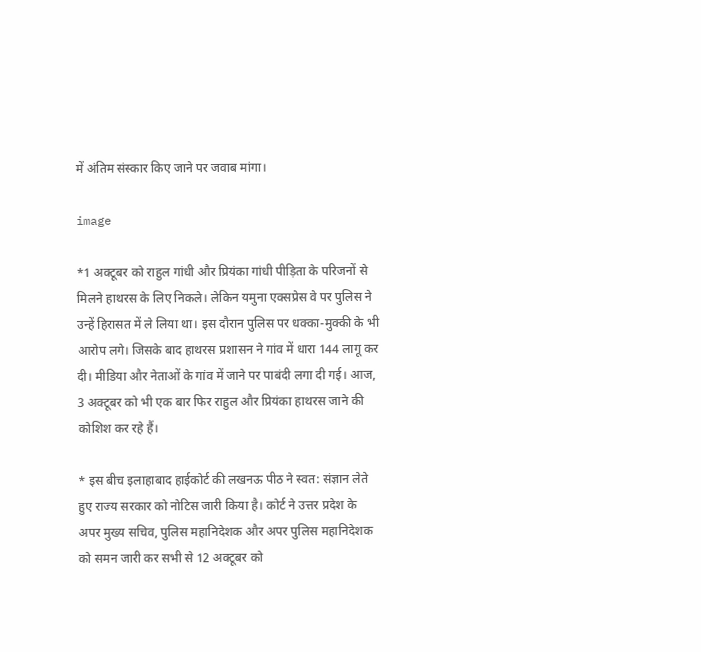में अंतिम संस्कार किए जाने पर जवाब मांगा।

image

*1 अक्टूबर को राहुल गांधी और प्रियंका गांधी पीड़िता के परिजनों से मिलने हाथरस के लिए निकले। लेकिन यमुना एक्सप्रेस वे पर पुलिस ने उन्हें हिरासत में ले लिया था। इस दौरान पुलिस पर धक्का-मुक्की के भी आरोप लगे। जिसके बाद हाथरस प्रशासन ने गांव में धारा 144 लागू कर दी। मीडिया और नेताओं के गांव में जाने पर पाबंदी लगा दी गई। आज, 3 अक्टूबर को भी एक बार फिर राहुल और प्रियंका हाथरस जाने की कोशिश कर रहे हैं।

* इस बीच इलाहाबाद हाईकोर्ट की लखनऊ पीठ ने स्वत: संज्ञान लेते हुए राज्य सरकार को नोटिस जारी किया है। कोर्ट ने उत्तर प्रदेश के अपर मुख्य सचिव, पुलिस महानिदेशक और अपर पुलिस महानिदेशक को समन जारी कर सभी से 12 अक्टूबर को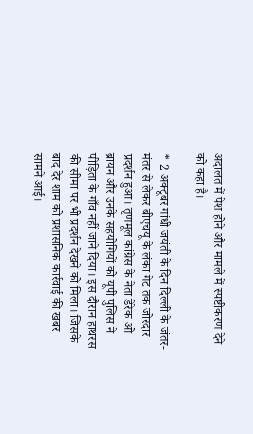अदालत में पेश होने और मामले में स्पष्टीकरण देने को कहा है।

* 2 अक्टूबर गांधी जयंती के दिन दिल्ली के जंतर-मंतर से लेकर बीएचयू के लंका गेट तक जोरदार प्रदर्शन हुआ। तृणमूल कांग्रेस के नेता डेरेक ओ ब्रायन और उनके सहयोगियों को यूपी पुलिस ने पीड़िता के गाँव नहीं जाने दिया। इस दौरान हाथरस की सीमा पर भी प्रदर्शन देखने को मिला। जिसके बाद देर शाम को प्रशासनिक कार्रवाई की खबर सामने आई।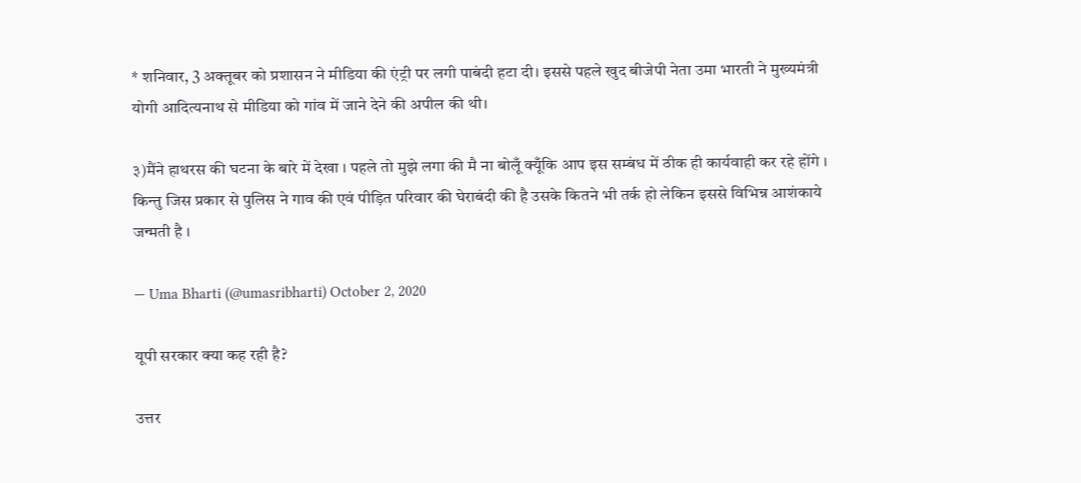* शनिवार, 3 अक्तूबर को प्रशासन ने मीडिया की एंट्री पर लगी पाबंदी हटा दी। इससे पहले खुद बीजेपी नेता उमा भारती ने मुख्यमंत्री योगी आदित्यनाथ से मीडिया को गांव में जाने देने की अपील की थी।

३)मैंने हाथरस की घटना के बारे में देखा । पहले तो मुझे लगा की मै ना बोलूँ क्यूँकि आप इस सम्बंध में ठीक ही कार्यवाही कर रहे होंगे । किन्तु जिस प्रकार से पुलिस ने गाव की एवं पीड़ित परिवार की घेराबंदी की है उसके कितने भी तर्क हो लेकिन इससे विभिन्न आशंकाये जन्मती है ।

— Uma Bharti (@umasribharti) October 2, 2020

यूपी सरकार क्या कह रही है?

उत्तर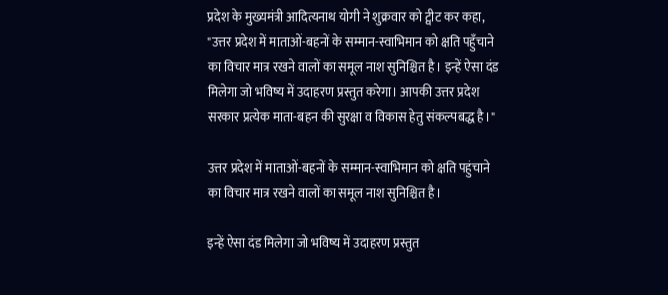प्रदेश के मुख्यमंत्री आदित्यनाथ योगी ने शुक्रवार को ट्वीट कर कहा, "उत्तर प्रदेश में माताओं-बहनों के सम्मान-स्वाभिमान को क्षति पहुँचाने का विचार मात्र रखने वालों का समूल नाश सुनिश्चित है। इन्हें ऐसा दंड मिलेगा जो भविष्य में उदाहरण प्रस्तुत करेगा। आपकी उत्तर प्रदेश सरकार प्रत्येक माता-बहन की सुरक्षा व विकास हेतु संकल्पबद्ध है।"

उत्तर प्रदेश में माताओं-बहनों के सम्मान-स्वाभिमान को क्षति पहुंचाने का विचार मात्र रखने वालों का समूल नाश सुनिश्चित है।

इन्हें ऐसा दंड मिलेगा जो भविष्य में उदाहरण प्रस्तुत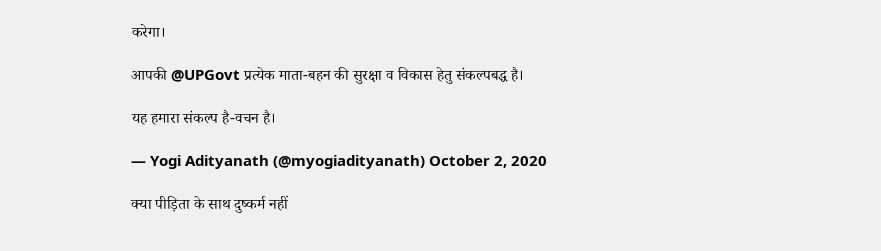करेगा।

आपकी @UPGovt प्रत्येक माता-बहन की सुरक्षा व विकास हेतु संकल्पबद्ध है।

यह हमारा संकल्प है-वचन है।

— Yogi Adityanath (@myogiadityanath) October 2, 2020

क्या पीड़िता के साथ दुष्कर्म नहीं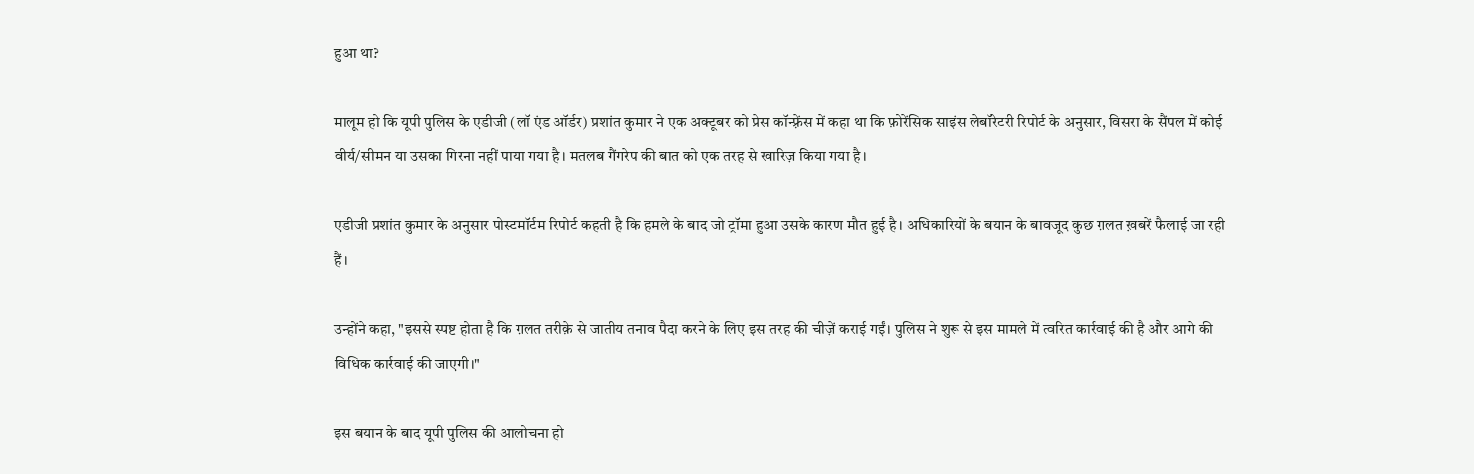हुआ था?

मालूम हो कि यूपी पुलिस के एडीजी (लॉ एंड ऑर्डर) प्रशांत कुमार ने एक अक्टूबर को प्रेस कॉन्फ़्रेंस में कहा था कि फ़ोरेंसिक साइंस लेबॉरेटरी रिपोर्ट के अनुसार, विसरा के सैंपल में कोई वीर्य/सीमन या उसका गिरना नहीं पाया गया है। मतलब गैंगरेप की बात को एक तरह से खारिज़ किया गया है।

एडीजी प्रशांत कुमार के अनुसार पोस्टमॉर्टम रिपोर्ट कहती है कि हमले के बाद जो ट्रॉमा हुआ उसके कारण मौत हुई है। अधिकारियों के बयान के बावजूद कुछ ग़लत ख़बरें फैलाई जा रही हैं।

उन्होंने कहा, "इससे स्पष्ट होता है कि ग़लत तरीक़े से जातीय तनाव पैदा करने के लिए इस तरह की चीज़ें कराई गईं। पुलिस ने शुरू से इस मामले में त्वरित कार्रवाई की है और आगे की विधिक कार्रवाई की जाएगी।"

इस बयान के बाद यूपी पुलिस की आलोचना हो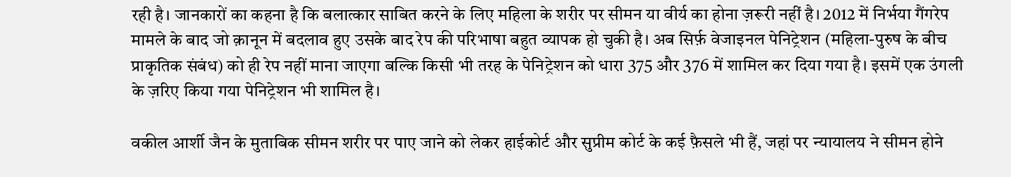रही है। जानकारों का कहना है कि बलात्कार साबित करने के लिए महिला के शरीर पर सीमन या वीर्य का होना ज़रूरी नहीं है। 2012 में निर्भया गैंगरेप मामले के बाद जो क़ानून में बदलाव हुए उसके बाद रेप की परिभाषा बहुत व्यापक हो चुकी है। अब सिर्फ़ वेजाइनल पेनिट्रेशन (महिला-पुरुष के बीच प्राकृतिक संबंध) को ही रेप नहीं माना जाएगा बल्कि किसी भी तरह के पेनिट्रेशन को धारा 375 और 376 में शामिल कर दिया गया है। इसमें एक उंगली के ज़रिए किया गया पेनिट्रेशन भी शामिल है।

वकील आर्शी जैन के मुताबिक सीमन शरीर पर पाए जाने को लेकर हाईकोर्ट और सुप्रीम कोर्ट के कई फ़ैसले भी हैं, जहां पर न्यायालय ने सीमन होने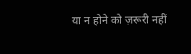या न होने को ज़रूरी नहीं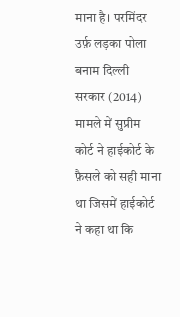माना है। परमिंदर उर्फ़ लड़का पोला बनाम दिल्ली सरकार (2014) मामले में सुप्रीम कोर्ट ने हाईकोर्ट के फ़ैसले को सही माना था जिसमें हाईकोर्ट ने कहा था कि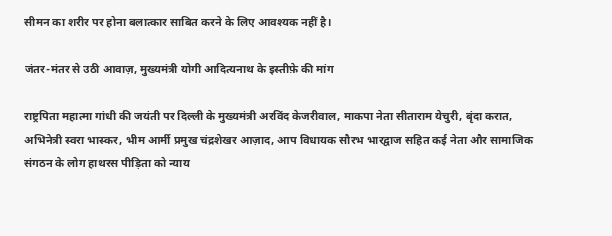सीमन का शरीर पर होना बलात्कार साबित करने के लिए आवश्यक नहीं है।

जंतर-मंतर से उठी आवाज़, मुख्यमंत्री योगी आदित्यनाथ के इस्तीफ़े की मांग

राष्ट्रपिता महात्मा गांधी की जयंती पर दिल्ली के मुख्यमंत्री अरविंद केजरीवाल, माकपा नेता सीताराम येचुरी, बृंदा करात, अभिनेत्री स्वरा भास्कर, भीम आर्मी प्रमुख चंद्रशेखर आज़ाद, आप विधायक सौरभ भारद्वाज सहित कई नेता और सामाजिक संगठन के लोग हाथरस पीड़िता को न्याय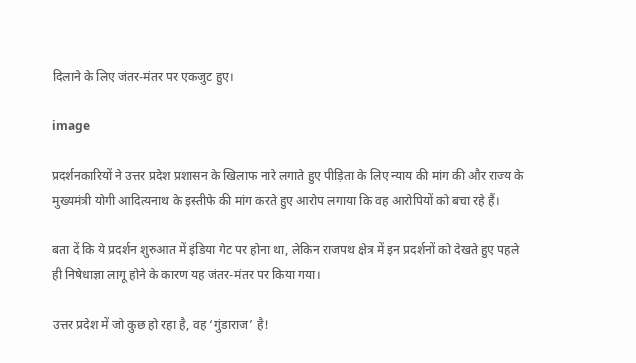दिलाने के लिए जंतर-मंतर पर एकजुट हुए।

image

प्रदर्शनकारियों ने उत्तर प्रदेश प्रशासन के खिलाफ नारे लगाते हुए पीड़िता के लिए न्याय की मांग की और राज्य के मुख्यमंत्री योगी आदित्यनाथ के इस्तीफे की मांग करते हुए आरोप लगाया कि वह आरोपियों को बचा रहे हैं।

बता दें कि ये प्रदर्शन शुरुआत में इंडिया गेट पर होना था, लेकिन राजपथ क्षेत्र में इन प्रदर्शनों को देखते हुए पहले ही निषेधाज्ञा लागू होने के कारण यह जंतर-मंतर पर किया गया।

उत्तर प्रदेश में जो कुछ हो रहा है, वह ‘गुंडाराज’ है!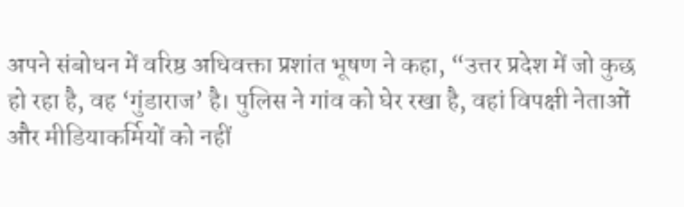अपने संबोधन में वरिष्ठ अधिवक्ता प्रशांत भूषण ने कहा, “उत्तर प्रदेश में जो कुछ हो रहा है, वह ‘गुंडाराज’ है। पुलिस ने गांव को घेर रखा है, वहां विपक्षी नेताओं और मीडियाकर्मियों को नहीं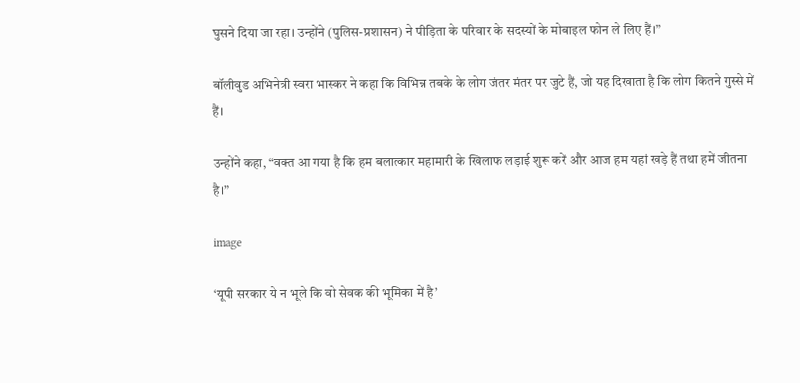घुसने दिया जा रहा। उन्होंने (पुलिस-प्रशासन) ने पीड़िता के परिवार के सदस्यों के मोबाइल फोन ले लिए हैं।”

बॉलीवुड अभिनेत्री स्वरा भास्कर ने कहा कि विभिन्न तबके के लोग जंतर मंतर पर जुटे हैं, जो यह दिखाता है कि लोग कितने गुस्से में हैं।

उन्होंने कहा, “वक्त आ गया है कि हम बलात्कार महामारी के खिलाफ लड़ाई शुरू करें और आज हम यहां खड़े हैं तथा हमें जीतना है।”

image

‘यूपी सरकार ये न भूले कि वो सेवक की भूमिका में है’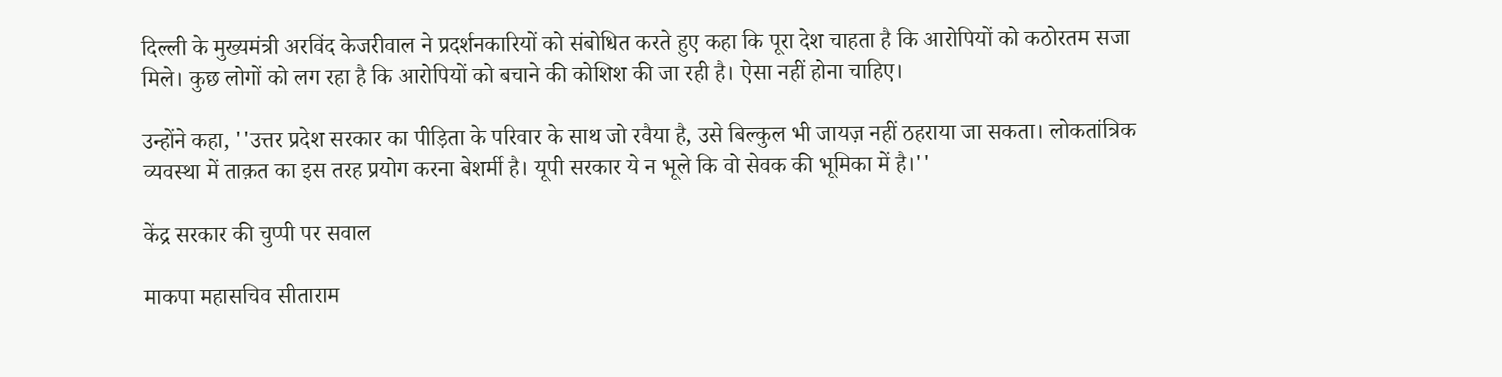दिल्ली के मुख्यमंत्री अरविंद केजरीवाल ने प्रदर्शनकारियों को संबोधित करते हुए कहा कि पूरा देश चाहता है कि आरोपियों को कठोरतम सजा मिले। कुछ लोगों को लग रहा है कि आरोपियों को बचाने की कोशिश की जा रही है। ऐसा नहीं होना चाहिए।

उन्होंने कहा, ''उत्तर प्रदेश सरकार का पीड़िता के परिवार के साथ जो रवैया है, उसे बिल्कुल भी जायज़ नहीं ठहराया जा सकता। लोकतांत्रिक व्यवस्था में ताक़त का इस तरह प्रयोग करना बेशर्मी है। यूपी सरकार ये न भूले कि वो सेवक की भूमिका में है।''

केंद्र सरकार की चुप्पी पर सवाल

माकपा महासचिव सीताराम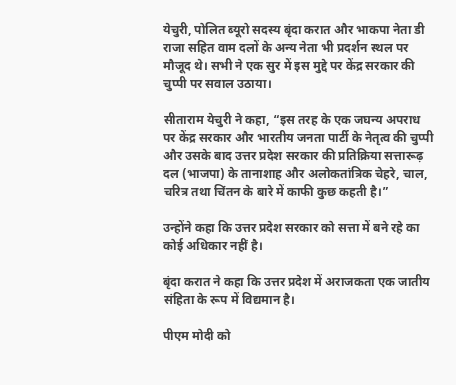येचुरी, पोलित ब्यूरो सदस्य बृंदा करात और भाकपा नेता डी राजा सहित वाम दलों के अन्य नेता भी प्रदर्शन स्थल पर मौजूद थे। सभी ने एक सुर में इस मुद्दे पर केंद्र सरकार की चुप्पी पर सवाल उठाया।

सीताराम येचुरी ने कहा, “इस तरह के एक जघन्य अपराध पर केंद्र सरकार और भारतीय जनता पार्टी के नेतृत्व की चुप्पी और उसके बाद उत्तर प्रदेश सरकार की प्रतिक्रिया सत्तारूढ़ दल (भाजपा) के तानाशाह और अलोकतांत्रिक चेहरे, चाल, चरित्र तथा चिंतन के बारे में काफी कुछ कहती है।”

उन्होंने कहा कि उत्तर प्रदेश सरकार को सत्ता में बने रहे का कोई अधिकार नहीं है।

बृंदा करात ने कहा कि उत्तर प्रदेश में अराजकता एक जातीय संहिता के रूप में विद्यमान है।

पीएम मोदी को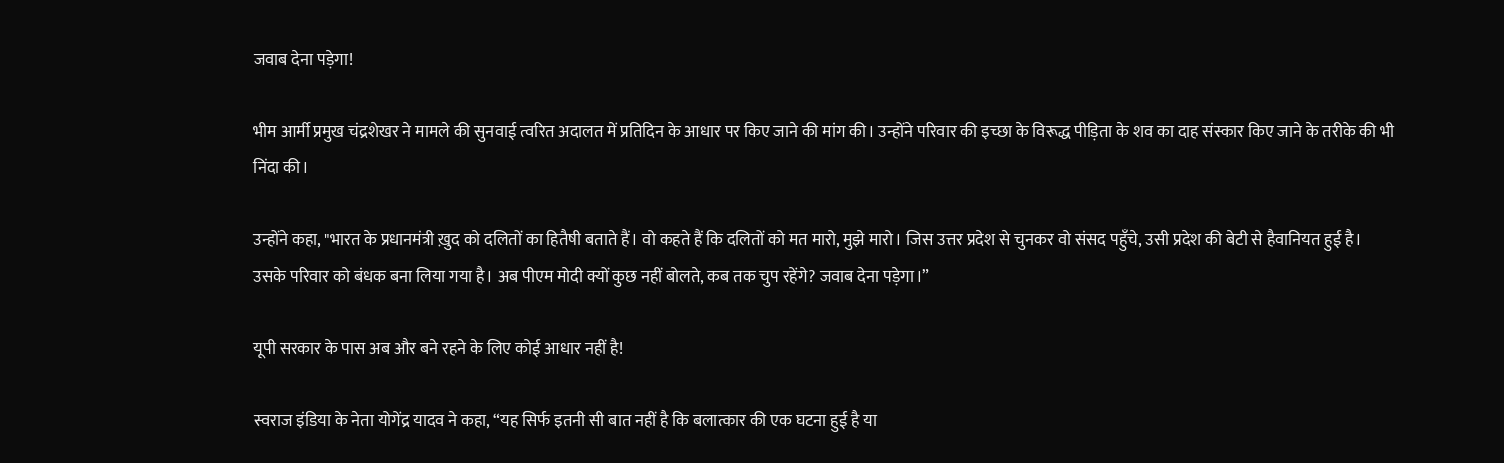जवाब देना पड़ेगा!

भीम आर्मी प्रमुख चंद्रशेखर ने मामले की सुनवाई त्वरित अदालत में प्रतिदिन के आधार पर किए जाने की मांग की। उन्होंने परिवार की इच्छा के विरूद्ध पीड़िता के शव का दाह संस्कार किए जाने के तरीके की भी निंदा की।

उन्होंने कहा, "भारत के प्रधानमंत्री ख़ुद को दलितों का हितैषी बताते हैं। वो कहते हैं कि दलितों को मत मारो, मुझे मारो। जिस उत्तर प्रदेश से चुनकर वो संसद पहुँचे, उसी प्रदेश की बेटी से हैवानियत हुई है। उसके परिवार को बंधक बना लिया गया है। अब पीएम मोदी क्यों कुछ नहीं बोलते, कब तक चुप रहेंगे? जवाब देना पड़ेगा।”

यूपी सरकार के पास अब और बने रहने के लिए कोई आधार नहीं है!

स्वराज इंडिया के नेता योगेंद्र यादव ने कहा, “यह सिर्फ इतनी सी बात नहीं है कि बलात्कार की एक घटना हुई है या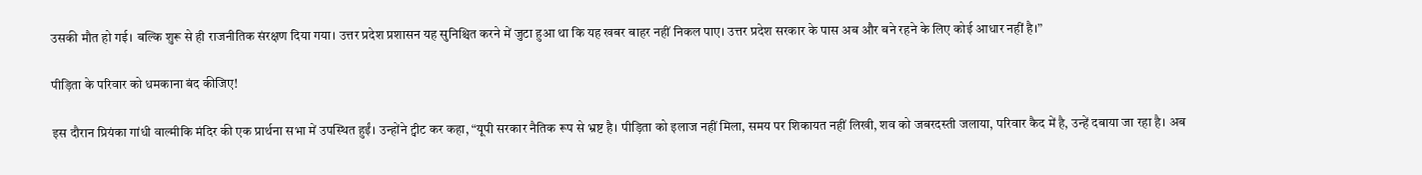उसकी मौत हो गई। बल्कि शुरू से ही राजनीतिक संरक्षण दिया गया। उत्तर प्रदेश प्रशासन यह सुनिश्चित करने में जुटा हुआ था कि यह खबर बाहर नहीं निकल पाए। उत्तर प्रदेश सरकार के पास अब और बने रहने के लिए कोई आधार नहीं है।”

पीड़िता के परिवार को धमकाना बंद कीजिए!

इस दौरान प्रियंका गांधी वाल्मीकि मंदिर की एक प्रार्थना सभा में उपस्थित हुईं। उन्होंने ट्वीट कर कहा, “यूपी सरकार नैतिक रूप से भ्रष्ट है। पीड़िता को इलाज नहीं मिला, समय पर शिकायत नहीं लिखी, शव को जबरदस्ती जलाया, परिवार कैद में है, उन्हें दबाया जा रहा है। अब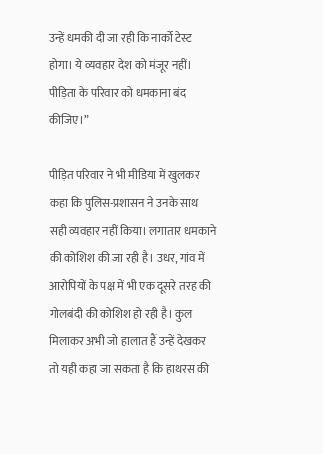उन्हें धमकी दी जा रही कि नार्को टेस्ट होगा। ये व्यवहार देश को मंजूर नहीं। पीड़िता के परिवार को धमकाना बंद कीजिए।”

पीड़ित परिवार ने भी मीडिया में खुलकर कहा कि पुलिस-प्रशासन ने उनके साथ सही व्यवहार नहीं किया। लगातार धमकाने की कोशिश की जा रही है। उधर, गांव में आरोपियों के पक्ष में भी एक दूसरे तरह की गोलबंदी की कोशिश हो रही है। कुल मिलाकर अभी जो हालात हैं उन्हें देखकर तो यही कहा जा सकता है कि हाथरस की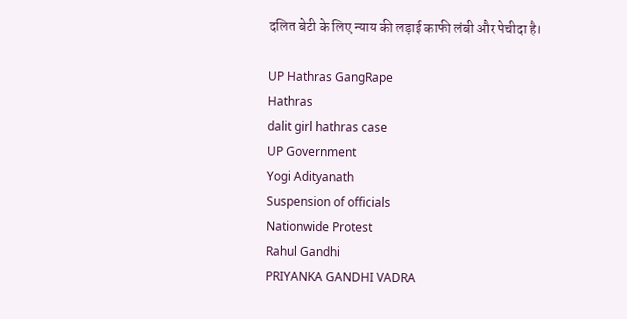दलित बेटी के लिए न्याय की लड़ाई काफी लंबी और पेचीदा है।

UP Hathras GangRape
Hathras
dalit girl hathras case
UP Government
Yogi Adityanath
Suspension of officials
Nationwide Protest
Rahul Gandhi
PRIYANKA GANDHI VADRA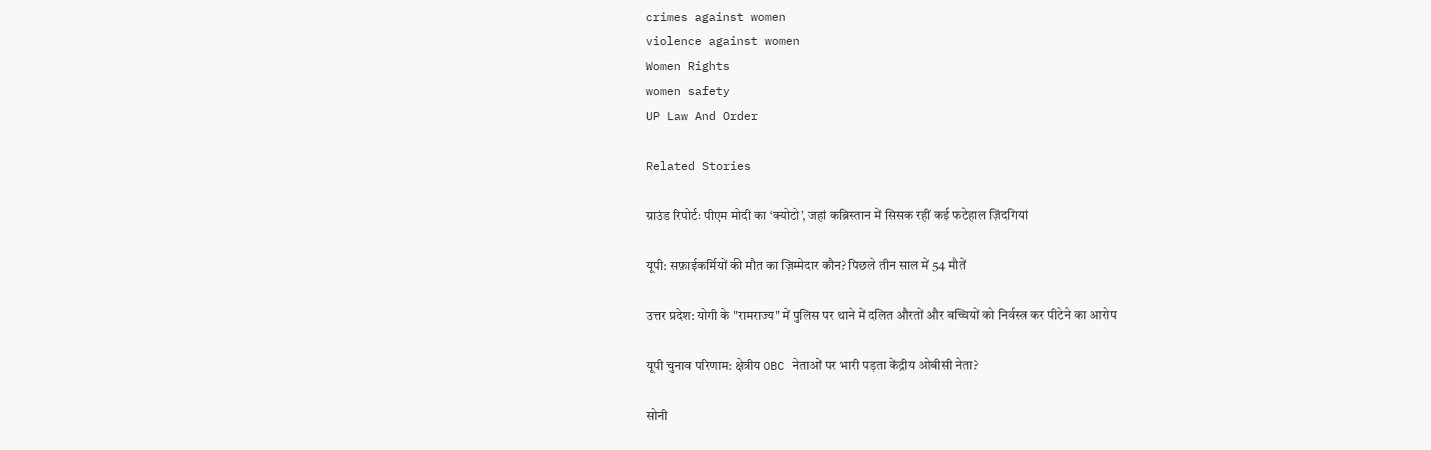crimes against women
violence against women
Women Rights
women safety
UP Law And Order

Related Stories

ग्राउंड रिपोर्टः पीएम मोदी का ‘क्योटो’, जहां कब्रिस्तान में सिसक रहीं कई फटेहाल ज़िंदगियां

यूपी: सफ़ाईकर्मियों की मौत का ज़िम्मेदार कौन? पिछले तीन साल में 54 मौतें

उत्तर प्रदेश: योगी के "रामराज्य" में पुलिस पर थाने में दलित औरतों और बच्चियों को निर्वस्त्र कर पीटेने का आरोप

यूपी चुनाव परिणाम: क्षेत्रीय OBC नेताओं पर भारी पड़ता केंद्रीय ओबीसी नेता?

सोनी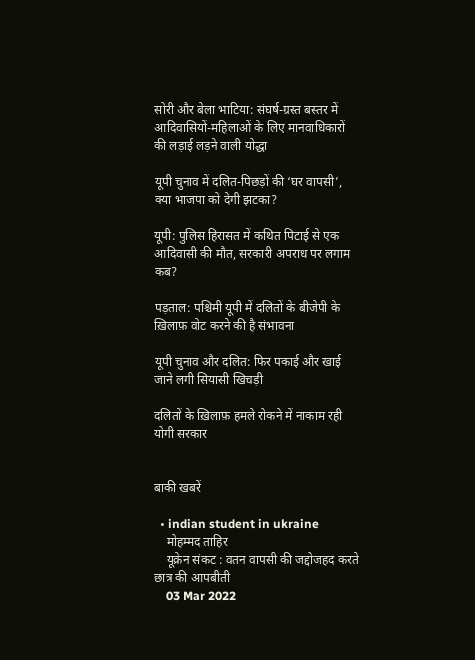सोरी और बेला भाटिया: संघर्ष-ग्रस्त बस्तर में आदिवासियों-महिलाओं के लिए मानवाधिकारों की लड़ाई लड़ने वाली योद्धा

यूपी चुनाव में दलित-पिछड़ों की ‘घर वापसी’, क्या भाजपा को देगी झटका?

यूपी: पुलिस हिरासत में कथित पिटाई से एक आदिवासी की मौत, सरकारी अपराध पर लगाम कब?

पड़ताल: पश्चिमी यूपी में दलितों के बीजेपी के ख़िलाफ़ वोट करने की है संभावना

यूपी चुनाव और दलित: फिर पकाई और खाई जाने लगी सियासी खिचड़ी

दलितों के ख़िलाफ़ हमले रोकने में नाकाम रही योगी सरकार


बाकी खबरें

  • indian student in ukraine
    मोहम्मद ताहिर
    यूक्रेन संकट : वतन वापसी की जद्दोजहद करते छात्र की आपबीती
    03 Mar 2022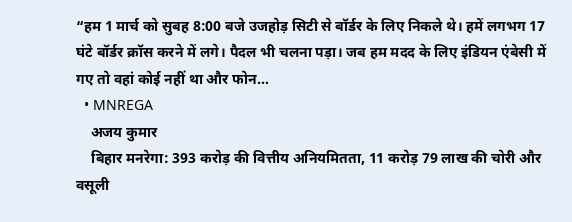“हम 1 मार्च को सुबह 8:00 बजे उजहोड़ सिटी से बॉर्डर के लिए निकले थे। हमें लगभग 17 घंटे बॉर्डर क्रॉस करने में लगे। पैदल भी चलना पड़ा। जब हम मदद के लिए इंडियन एंबेसी में गए तो वहां कोई नहीं था और फोन…
  • MNREGA
    अजय कुमार
    बिहार मनरेगा: 393 करोड़ की वित्तीय अनियमितता, 11 करोड़ 79 लाख की चोरी और वसूली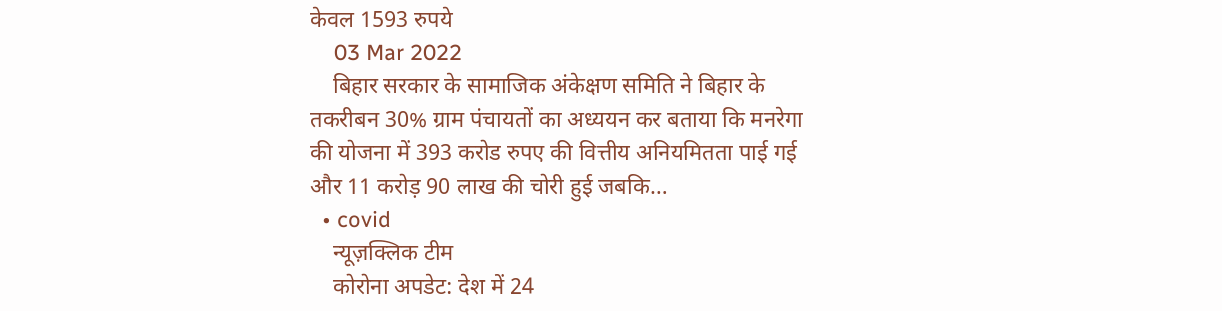केवल 1593 रुपये
    03 Mar 2022
    बिहार सरकार के सामाजिक अंकेक्षण समिति ने बिहार के तकरीबन 30% ग्राम पंचायतों का अध्ययन कर बताया कि मनरेगा की योजना में 393 करोड रुपए की वित्तीय अनियमितता पाई गई और 11 करोड़ 90 लाख की चोरी हुई जबकि…
  • covid
    न्यूज़क्लिक टीम
    कोरोना अपडेट: देश में 24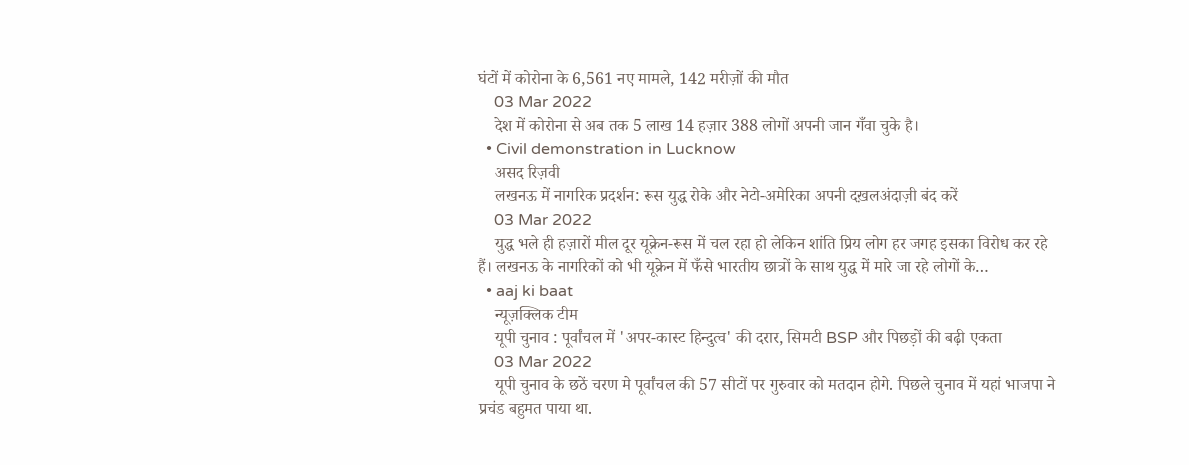घंटों में कोरोना के 6,561 नए मामले, 142 मरीज़ों की मौत
    03 Mar 2022
    देश में कोरोना से अब तक 5 लाख 14 हज़ार 388 लोगों अपनी जान गँवा चुके है।
  • Civil demonstration in Lucknow
    असद रिज़वी
    लखनऊ में नागरिक प्रदर्शन: रूस युद्ध रोके और नेटो-अमेरिका अपनी दख़लअंदाज़ी बंद करें
    03 Mar 2022
    युद्ध भले ही हज़ारों मील दूर यूक्रेन-रूस में चल रहा हो लेकिन शांति प्रिय लोग हर जगह इसका विरोध कर रहे हैं। लखनऊ के नागरिकों को भी यूक्रेन में फँसे भारतीय छात्रों के साथ युद्ध में मारे जा रहे लोगों के…
  • aaj ki baat
    न्यूज़क्लिक टीम
    यूपी चुनाव : पूर्वांचल में 'अपर-कास्ट हिन्दुत्व' की दरार, सिमटी BSP और पिछड़ों की बढ़ी एकता
    03 Mar 2022
    यूपी चुनाव के छठें चरण मे पूर्वांचल की 57 सीटों पर गुरुवार को मतदान होगे. पिछले चुनाव में यहां भाजपा ने प्रचंड बहुमत पाया था.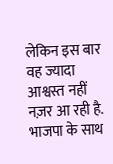लेकिन इस बार वह ज्यादा आश्वस्त नहीं नज़र आ रही है. भाजपा के साथ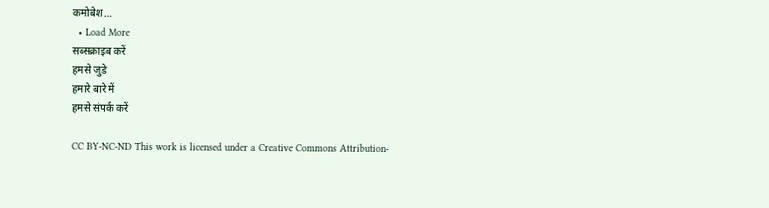कमोबेश…
  • Load More
सब्सक्राइब करें
हमसे जुडे
हमारे बारे में
हमसे संपर्क करें

CC BY-NC-ND This work is licensed under a Creative Commons Attribution-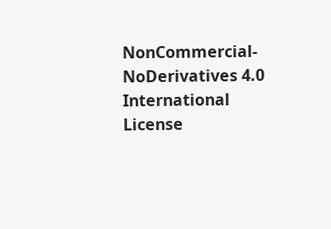NonCommercial-NoDerivatives 4.0 International License